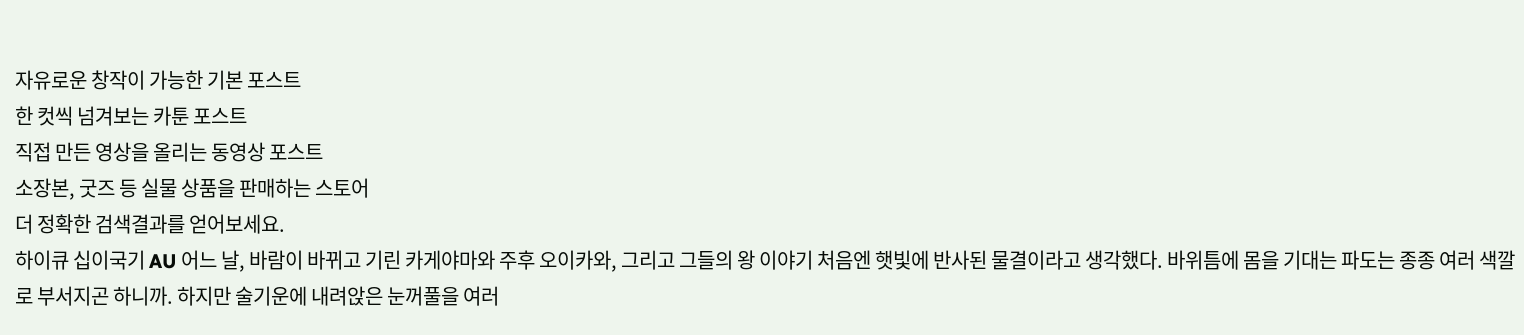자유로운 창작이 가능한 기본 포스트
한 컷씩 넘겨보는 카툰 포스트
직접 만든 영상을 올리는 동영상 포스트
소장본, 굿즈 등 실물 상품을 판매하는 스토어
더 정확한 검색결과를 얻어보세요.
하이큐 십이국기 AU 어느 날, 바람이 바뀌고 기린 카게야마와 주후 오이카와, 그리고 그들의 왕 이야기 처음엔 햇빛에 반사된 물결이라고 생각했다. 바위틈에 몸을 기대는 파도는 종종 여러 색깔로 부서지곤 하니까. 하지만 술기운에 내려앉은 눈꺼풀을 여러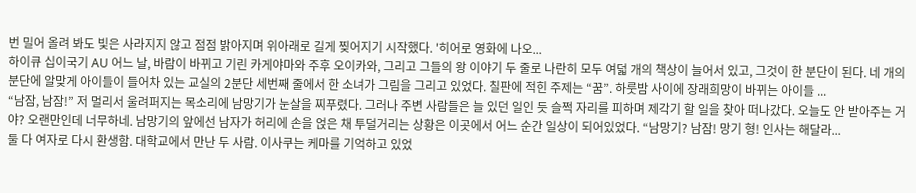번 밀어 올려 봐도 빛은 사라지지 않고 점점 밝아지며 위아래로 길게 찢어지기 시작했다. '히어로 영화에 나오...
하이큐 십이국기 AU 어느 날, 바람이 바뀌고 기린 카게야마와 주후 오이카와, 그리고 그들의 왕 이야기 두 줄로 나란히 모두 여덟 개의 책상이 늘어서 있고, 그것이 한 분단이 된다. 네 개의 분단에 알맞게 아이들이 들어차 있는 교실의 2분단 세번째 줄에서 한 소녀가 그림을 그리고 있었다. 칠판에 적힌 주제는 “꿈”. 하룻밤 사이에 장래희망이 바뀌는 아이들 ...
“남잠, 남잠!” 저 멀리서 울려퍼지는 목소리에 남망기가 눈살을 찌푸렸다. 그러나 주변 사람들은 늘 있던 일인 듯 슬쩍 자리를 피하며 제각기 할 일을 찾아 떠나갔다. 오늘도 안 받아주는 거야? 오랜만인데 너무하네. 남망기의 앞에선 남자가 허리에 손을 얹은 채 투덜거리는 상황은 이곳에서 어느 순간 일상이 되어있었다. “남망기? 남잠! 망기 형! 인사는 해달라...
둘 다 여자로 다시 환생함. 대학교에서 만난 두 사람. 이사쿠는 케마를 기억하고 있었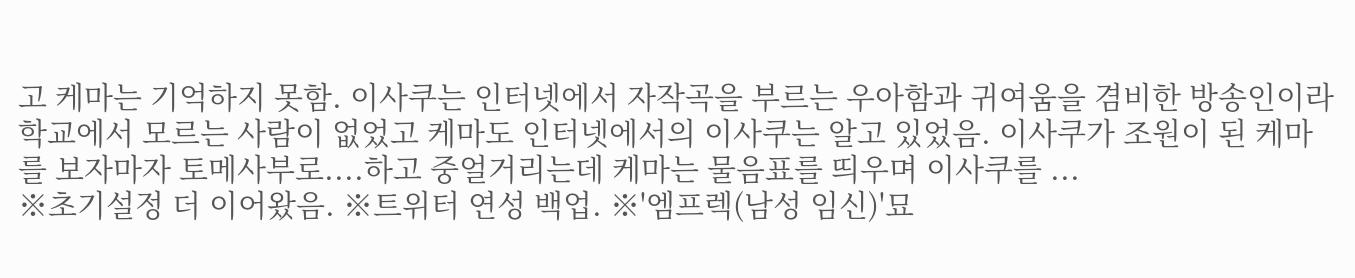고 케마는 기억하지 못함. 이사쿠는 인터넷에서 자작곡을 부르는 우아함과 귀여움을 겸비한 방송인이라 학교에서 모르는 사람이 없었고 케마도 인터넷에서의 이사쿠는 알고 있었음. 이사쿠가 조원이 된 케마를 보자마자 토메사부로....하고 중얼거리는데 케마는 물음표를 띄우며 이사쿠를 ...
※초기설정 더 이어왔음. ※트위터 연성 백업. ※'엠프렉(남성 임신)'묘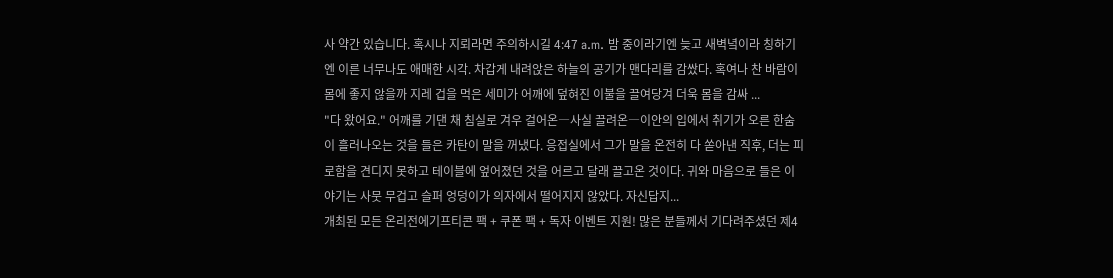사 약간 있습니다. 혹시나 지뢰라면 주의하시길 4:47 a.m. 밤 중이라기엔 늦고 새벽녘이라 칭하기엔 이른 너무나도 애매한 시각. 차갑게 내려앉은 하늘의 공기가 맨다리를 감쌌다. 혹여나 찬 바람이 몸에 좋지 않을까 지레 겁을 먹은 세미가 어깨에 덮혀진 이불을 끌여당겨 더욱 몸을 감싸 ...
"다 왔어요." 어깨를 기댄 채 침실로 겨우 걸어온―사실 끌려온―이안의 입에서 취기가 오른 한숨이 흘러나오는 것을 들은 카탄이 말을 꺼냈다. 응접실에서 그가 말을 온전히 다 쏟아낸 직후, 더는 피로함을 견디지 못하고 테이블에 엎어졌던 것을 어르고 달래 끌고온 것이다. 귀와 마음으로 들은 이야기는 사뭇 무겁고 슬퍼 엉덩이가 의자에서 떨어지지 않았다. 자신답지...
개최된 모든 온리전에기프티콘 팩 + 쿠폰 팩 + 독자 이벤트 지원! 많은 분들께서 기다려주셨던 제4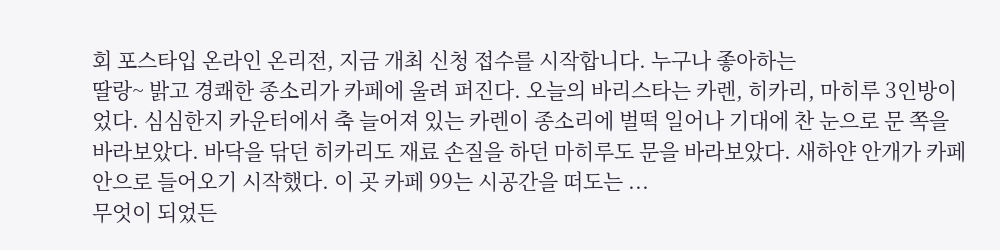회 포스타입 온라인 온리전, 지금 개최 신청 접수를 시작합니다. 누구나 좋아하는
딸랑~ 밝고 경쾌한 종소리가 카페에 울려 퍼진다. 오늘의 바리스타는 카렌, 히카리, 마히루 3인방이었다. 심심한지 카운터에서 축 늘어져 있는 카렌이 종소리에 벌떡 일어나 기대에 찬 눈으로 문 쪽을 바라보았다. 바닥을 닦던 히카리도 재료 손질을 하던 마히루도 문을 바라보았다. 새하얀 안개가 카페 안으로 들어오기 시작했다. 이 곳 카페 99는 시공간을 떠도는 ...
무엇이 되었든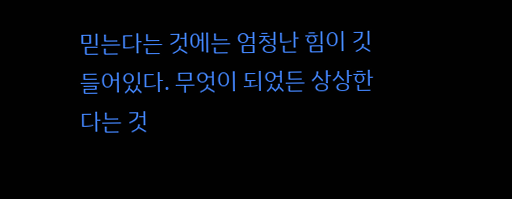믿는다는 것에는 엄청난 힘이 깃들어있다. 무엇이 되었든 상상한다는 것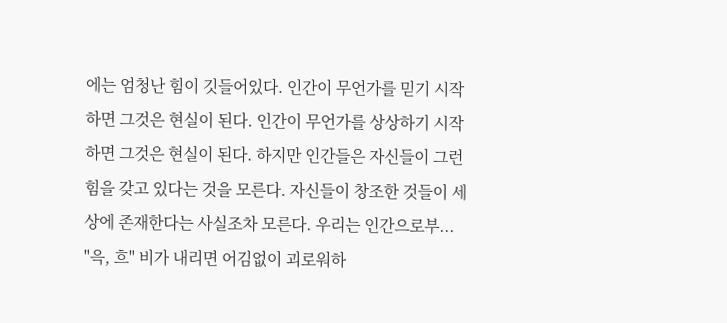에는 엄청난 힘이 깃들어있다. 인간이 무언가를 믿기 시작하면 그것은 현실이 된다. 인간이 무언가를 상상하기 시작하면 그것은 현실이 된다. 하지만 인간들은 자신들이 그런 힘을 갖고 있다는 것을 모른다. 자신들이 창조한 것들이 세상에 존재한다는 사실조차 모른다. 우리는 인간으로부...
"윽, 흐" 비가 내리면 어김없이 괴로워하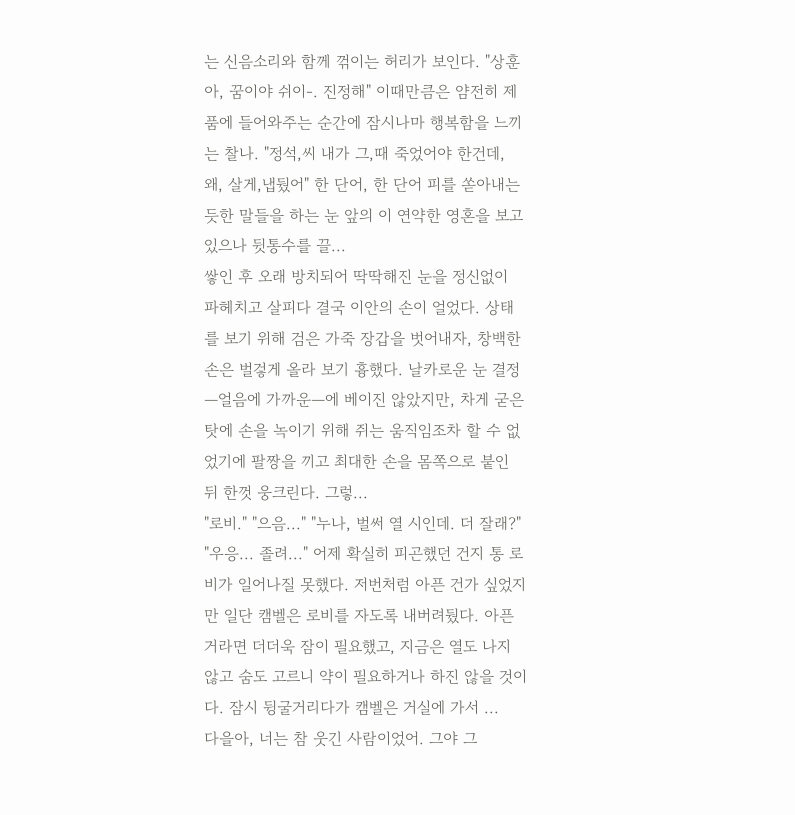는 신음소리와 함께 꺾이는 허리가 보인다. "상훈아, 꿈이야 쉬이-. 진정해" 이때만큼은 얌전히 제 품에 들어와주는 순간에 잠시나마 행복함을 느끼는 찰나. "정석,씨 내가 그,때 죽었어야 한건데, 왜, 살게,냅뒀어" 한 단어, 한 단어 피를 쏟아내는듯한 말들을 하는 눈 앞의 이 연약한 영혼을 보고 있으나 뒷통수를 끌...
쌓인 후 오래 방치되어 딱딱해진 눈을 정신없이 파헤치고 살피다 결국 이안의 손이 얼었다. 상태를 보기 위해 검은 가죽 장갑을 벗어내자, 창백한 손은 벌겋게 올라 보기 흉했다. 날카로운 눈 결정―얼음에 가까운―에 베이진 않았지만, 차게 굳은 탓에 손을 녹이기 위해 쥐는 움직임조차 할 수 없었기에 팔짱을 끼고 최대한 손을 몸쪽으로 붙인 뒤 한껏 웅크린다. 그렇...
"로비." "으음..." "누나, 벌써 열 시인데. 더 잘래?" "우응... 졸려..." 어제 확실히 피곤했던 건지 통 로비가 일어나질 못했다. 저번처럼 아픈 건가 싶었지만 일단 캠벨은 로비를 자도록 내버려뒀다. 아픈 거라면 더더욱 잠이 필요했고, 지금은 열도 나지 않고 숨도 고르니 약이 필요하거나 하진 않을 것이다. 잠시 뒹굴거리다가 캠벨은 거실에 가서 ...
다을아, 너는 참 웃긴 사람이었어. 그야 그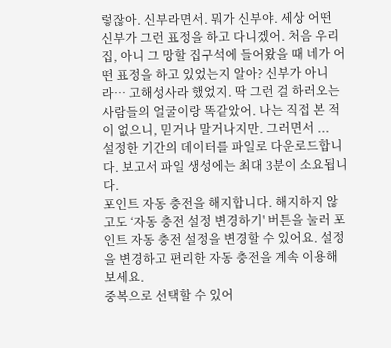렇잖아. 신부라면서. 뭐가 신부야. 세상 어떤 신부가 그런 표정을 하고 다니겠어. 처음 우리집, 아니 그 망할 집구석에 들어왔을 때 네가 어떤 표정을 하고 있었는지 알아? 신부가 아니라… 고해성사라 했었지. 딱 그런 걸 하러오는 사람들의 얼굴이랑 똑같았어. 나는 직접 본 적이 없으니, 믿거나 말거나지만. 그러면서 ...
설정한 기간의 데이터를 파일로 다운로드합니다. 보고서 파일 생성에는 최대 3분이 소요됩니다.
포인트 자동 충전을 해지합니다. 해지하지 않고도 ‘자동 충전 설정 변경하기' 버튼을 눌러 포인트 자동 충전 설정을 변경할 수 있어요. 설정을 변경하고 편리한 자동 충전을 계속 이용해보세요.
중복으로 선택할 수 있어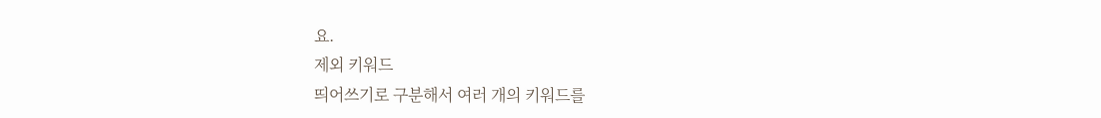요.
제외 키워드
띄어쓰기로 구분해서 여러 개의 키워드를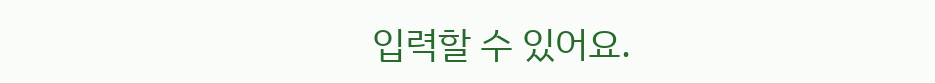입력할 수 있어요.